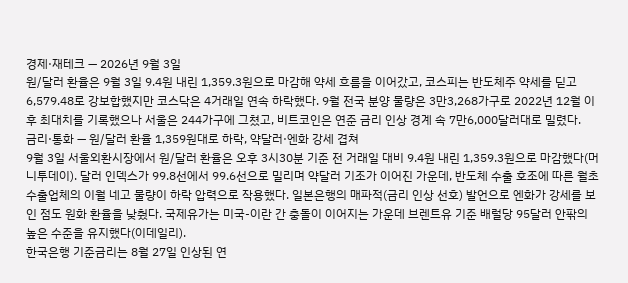경제·재테크 — 2026년 9월 3일
원/달러 환율은 9월 3일 9.4원 내린 1,359.3원으로 마감해 약세 흐름을 이어갔고, 코스피는 반도체주 약세를 딛고 6,579.48로 강보합했지만 코스닥은 4거래일 연속 하락했다. 9월 전국 분양 물량은 3만3,268가구로 2022년 12월 이후 최대치를 기록했으나 서울은 244가구에 그쳤고, 비트코인은 연준 금리 인상 경계 속 7만6,000달러대로 밀렸다.
금리·통화 — 원/달러 환율 1,359원대로 하락, 약달러·엔화 강세 겹쳐
9월 3일 서울외환시장에서 원/달러 환율은 오후 3시30분 기준 전 거래일 대비 9.4원 내린 1,359.3원으로 마감했다(머니투데이). 달러 인덱스가 99.8선에서 99.6선으로 밀리며 약달러 기조가 이어진 가운데, 반도체 수출 호조에 따른 월초 수출업체의 이월 네고 물량이 하락 압력으로 작용했다. 일본은행의 매파적(금리 인상 선호) 발언으로 엔화가 강세를 보인 점도 원화 환율을 낮췄다. 국제유가는 미국-이란 간 충돌이 이어지는 가운데 브렌트유 기준 배럴당 95달러 안팎의 높은 수준을 유지했다(이데일리).
한국은행 기준금리는 8월 27일 인상된 연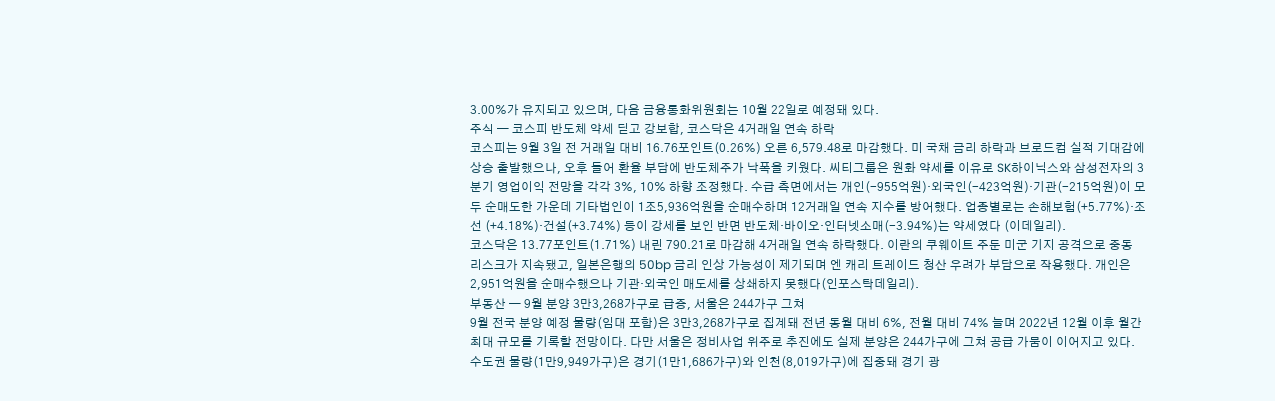3.00%가 유지되고 있으며, 다음 금융통화위원회는 10월 22일로 예정돼 있다.
주식 — 코스피 반도체 약세 딛고 강보합, 코스닥은 4거래일 연속 하락
코스피는 9월 3일 전 거래일 대비 16.76포인트(0.26%) 오른 6,579.48로 마감했다. 미 국채 금리 하락과 브로드컴 실적 기대감에 상승 출발했으나, 오후 들어 환율 부담에 반도체주가 낙폭을 키웠다. 씨티그룹은 원화 약세를 이유로 SK하이닉스와 삼성전자의 3분기 영업이익 전망을 각각 3%, 10% 하향 조정했다. 수급 측면에서는 개인(-955억원)·외국인(-423억원)·기관(-215억원)이 모두 순매도한 가운데 기타법인이 1조5,936억원을 순매수하며 12거래일 연속 지수를 방어했다. 업종별로는 손해보험(+5.77%)·조선 (+4.18%)·건설(+3.74%) 등이 강세를 보인 반면 반도체·바이오·인터넷소매(-3.94%)는 약세였다 (이데일리).
코스닥은 13.77포인트(1.71%) 내린 790.21로 마감해 4거래일 연속 하락했다. 이란의 쿠웨이트 주둔 미군 기지 공격으로 중동 리스크가 지속됐고, 일본은행의 50bp 금리 인상 가능성이 제기되며 엔 캐리 트레이드 청산 우려가 부담으로 작용했다. 개인은 2,951억원을 순매수했으나 기관·외국인 매도세를 상쇄하지 못했다(인포스탁데일리).
부동산 — 9월 분양 3만3,268가구로 급증, 서울은 244가구 그쳐
9월 전국 분양 예정 물량(임대 포함)은 3만3,268가구로 집계돼 전년 동월 대비 6%, 전월 대비 74% 늘며 2022년 12월 이후 월간 최대 규모를 기록할 전망이다. 다만 서울은 정비사업 위주로 추진에도 실제 분양은 244가구에 그쳐 공급 가뭄이 이어지고 있다. 수도권 물량(1만9,949가구)은 경기(1만1,686가구)와 인천(8,019가구)에 집중돼 경기 광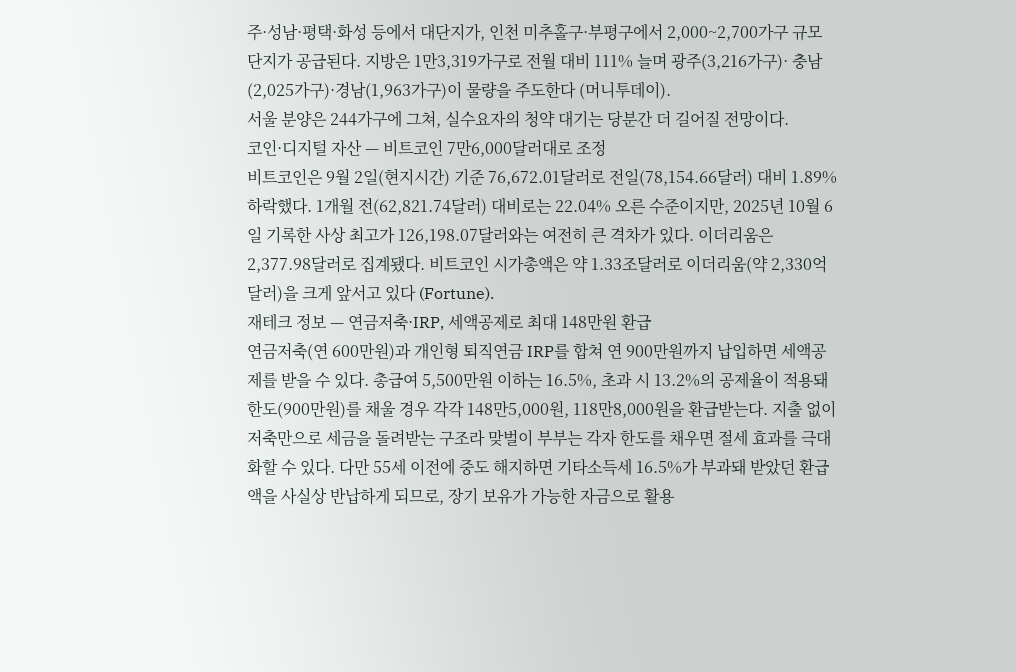주·성남·평택·화성 등에서 대단지가, 인천 미추홀구·부평구에서 2,000~2,700가구 규모 단지가 공급된다. 지방은 1만3,319가구로 전월 대비 111% 늘며 광주(3,216가구)· 충남(2,025가구)·경남(1,963가구)이 물량을 주도한다 (머니투데이).
서울 분양은 244가구에 그쳐, 실수요자의 청약 대기는 당분간 더 길어질 전망이다.
코인·디지털 자산 — 비트코인 7만6,000달러대로 조정
비트코인은 9월 2일(현지시간) 기준 76,672.01달러로 전일(78,154.66달러) 대비 1.89% 하락했다. 1개월 전(62,821.74달러) 대비로는 22.04% 오른 수준이지만, 2025년 10월 6일 기록한 사상 최고가 126,198.07달러와는 여전히 큰 격차가 있다. 이더리움은 2,377.98달러로 집계됐다. 비트코인 시가총액은 약 1.33조달러로 이더리움(약 2,330억달러)을 크게 앞서고 있다 (Fortune).
재테크 정보 — 연금저축·IRP, 세액공제로 최대 148만원 환급
연금저축(연 600만원)과 개인형 퇴직연금 IRP를 합쳐 연 900만원까지 납입하면 세액공제를 받을 수 있다. 총급여 5,500만원 이하는 16.5%, 초과 시 13.2%의 공제율이 적용돼 한도(900만원)를 채울 경우 각각 148만5,000원, 118만8,000원을 환급받는다. 지출 없이 저축만으로 세금을 돌려받는 구조라 맞벌이 부부는 각자 한도를 채우면 절세 효과를 극대화할 수 있다. 다만 55세 이전에 중도 해지하면 기타소득세 16.5%가 부과돼 받았던 환급액을 사실상 반납하게 되므로, 장기 보유가 가능한 자금으로 활용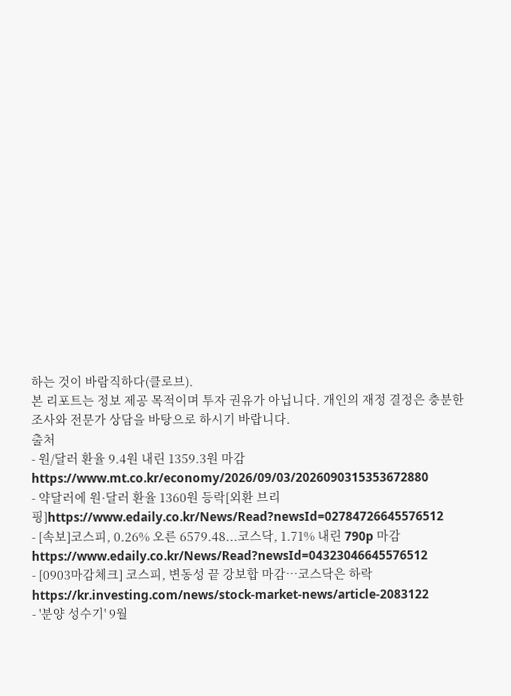하는 것이 바람직하다(클로브).
본 리포트는 정보 제공 목적이며 투자 권유가 아닙니다. 개인의 재정 결정은 충분한 조사와 전문가 상담을 바탕으로 하시기 바랍니다.
출처
- 원/달러 환율 9.4원 내린 1359.3원 마감https://www.mt.co.kr/economy/2026/09/03/2026090315353672880
- 약달러에 원·달러 환율 1360원 등락[외환 브리핑]https://www.edaily.co.kr/News/Read?newsId=02784726645576512
- [속보]코스피, 0.26% 오른 6579.48...코스닥, 1.71% 내린 790p 마감https://www.edaily.co.kr/News/Read?newsId=04323046645576512
- [0903마감체크] 코스피, 변동성 끝 강보합 마감…코스닥은 하락https://kr.investing.com/news/stock-market-news/article-2083122
- '분양 성수기' 9월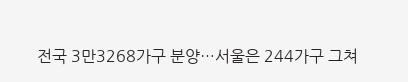전국 3만3268가구 분양…서울은 244가구 그쳐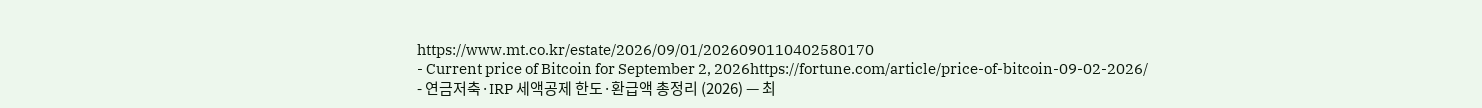https://www.mt.co.kr/estate/2026/09/01/2026090110402580170
- Current price of Bitcoin for September 2, 2026https://fortune.com/article/price-of-bitcoin-09-02-2026/
- 연금저축·IRP 세액공제 한도·환급액 총정리 (2026) — 최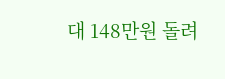대 148만원 돌려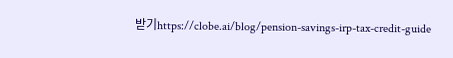받기https://clobe.ai/blog/pension-savings-irp-tax-credit-guide